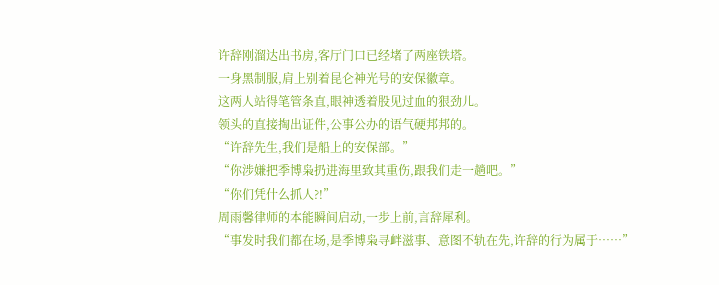许辞刚溜达出书房,客厅门口已经堵了两座铁塔。
一身黑制服,肩上别着昆仑神光号的安保徽章。
这两人站得笔管条直,眼神透着股见过血的狠劲儿。
领头的直接掏出证件,公事公办的语气硬邦邦的。
“许辞先生,我们是船上的安保部。”
“你涉嫌把季博枭扔进海里致其重伤,跟我们走一趟吧。”
“你们凭什么抓人?!”
周雨馨律师的本能瞬间启动,一步上前,言辞犀利。
“事发时我们都在场,是季博枭寻衅滋事、意图不轨在先,许辞的行为属于……”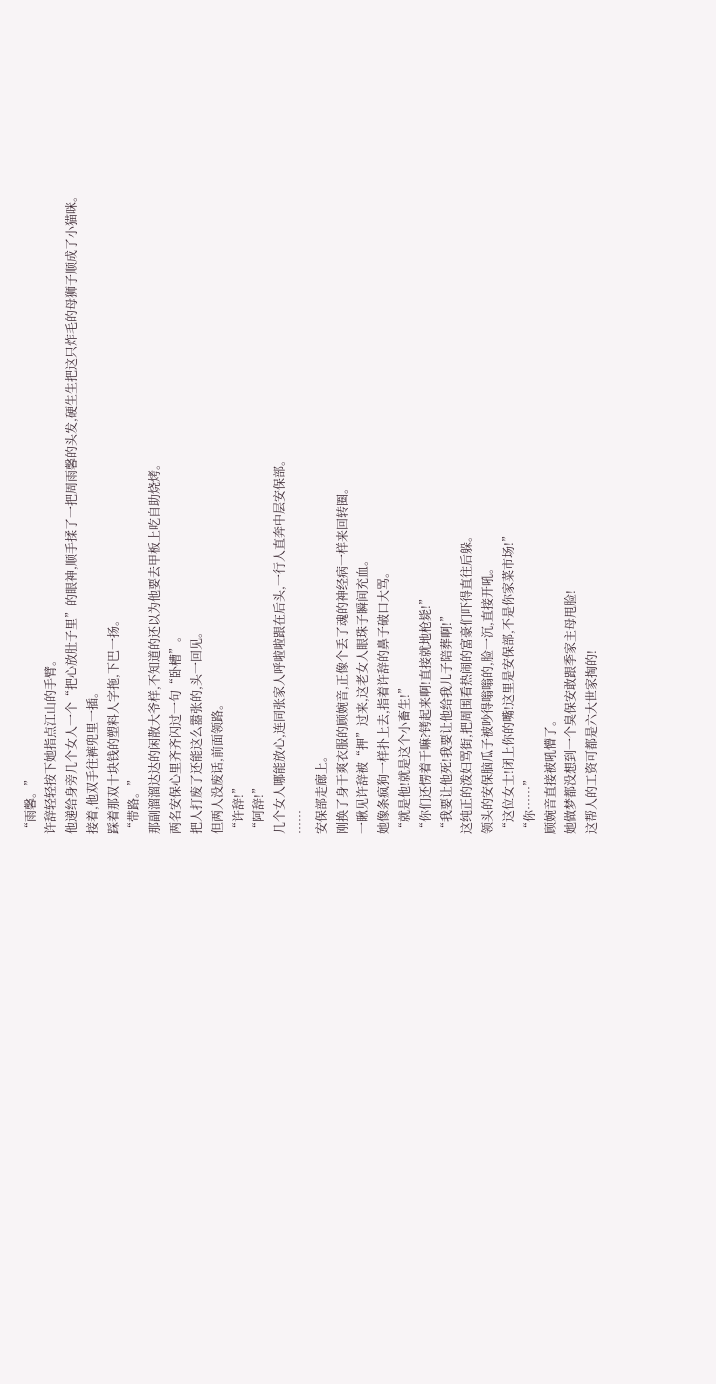“雨馨。”
许辞轻轻按下她指点江山的手臂。
他递给身旁几个女人一个“把心放肚子里”的眼神,顺手揉了一把周雨馨的头发,硬生生把这只炸毛的母狮子顺成了小猫咪。
接着,他双手往裤兜里一插。
踩着那双十块钱的塑料人字拖,下巴一扬。
“带路。”
那副溜溜达达的闲散大爷样,不知道的还以为他要去甲板上吃自助烧烤。
两名安保心里齐齐闪过一句“卧槽”。
把人打废了还能这么嚣张的,头一回见。
但两人没废话,前面领路。
“许辞!”
“阿辞!”
几个女人哪能放心,连同张家人呼啦啦跟在后头,一行人直奔中层安保部。
……
安保部走廊上。
刚换了身干爽衣服的顾婉音,正像个丢了魂的神经病一样来回转圈。
一瞅见许辞被“押”过来,这老女人眼珠子瞬间充血。
她像条疯狗一样扑上去,指着许辞的鼻子破口大骂。
“就是他!就是这个小畜生!”
“你们还愣着干嘛?铐起来啊!直接就地枪毙!”
“我要让他死!我要让他给我儿子陪葬啊!”
这纯正的泼妇骂街,把周围看热闹的富豪们吓得直往后躲。
领头的安保脑瓜子被吵得嗡嗡的,脸一沉,直接开吼。
“这位女士!闭上你的嘴!这里是安保部,不是你家菜市场!”
“你……”
顾婉音直接被吼懵了。
她做梦都没想到一个臭保安敢跟季家主母甩脸!
这帮人的工资可都是六大世家掏的!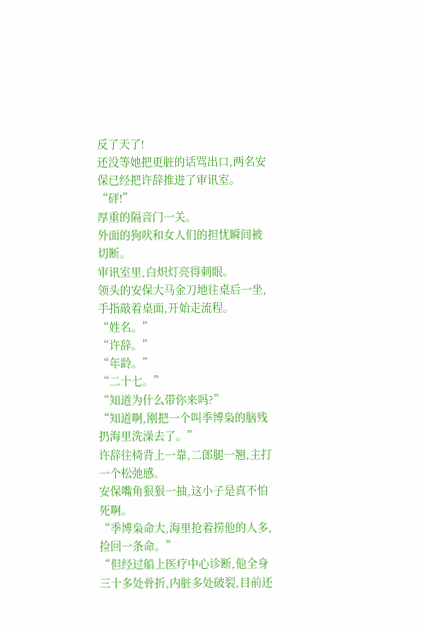反了天了!
还没等她把更脏的话骂出口,两名安保已经把许辞推进了审讯室。
“砰!”
厚重的隔音门一关。
外面的狗吠和女人们的担忧瞬间被切断。
审讯室里,白炽灯亮得刺眼。
领头的安保大马金刀地往桌后一坐,手指敲着桌面,开始走流程。
“姓名。”
“许辞。”
“年龄。”
“二十七。”
“知道为什么带你来吗?”
“知道啊,刚把一个叫季博枭的脑残扔海里洗澡去了。”
许辞往椅背上一靠,二郎腿一翘,主打一个松弛感。
安保嘴角狠狠一抽,这小子是真不怕死啊。
“季博枭命大,海里抢着捞他的人多,捡回一条命。”
“但经过船上医疗中心诊断,他全身三十多处骨折,内脏多处破裂,目前还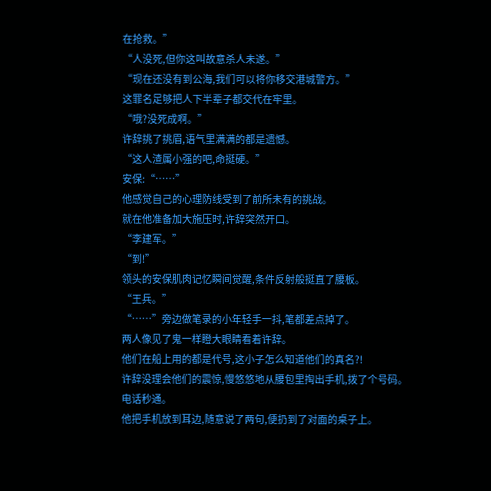在抢救。”
“人没死,但你这叫故意杀人未遂。”
“现在还没有到公海,我们可以将你移交港城警方。”
这罪名足够把人下半辈子都交代在牢里。
“哦?没死成啊。”
许辞挑了挑眉,语气里满满的都是遗憾。
“这人渣属小强的吧,命挺硬。”
安保:“……”
他感觉自己的心理防线受到了前所未有的挑战。
就在他准备加大施压时,许辞突然开口。
“李建军。”
“到!”
领头的安保肌肉记忆瞬间觉醒,条件反射般挺直了腰板。
“王兵。”
“……”旁边做笔录的小年轻手一抖,笔都差点掉了。
两人像见了鬼一样瞪大眼睛看着许辞。
他们在船上用的都是代号,这小子怎么知道他们的真名?!
许辞没理会他们的震惊,慢悠悠地从腰包里掏出手机,拨了个号码。
电话秒通。
他把手机放到耳边,随意说了两句,便扔到了对面的桌子上。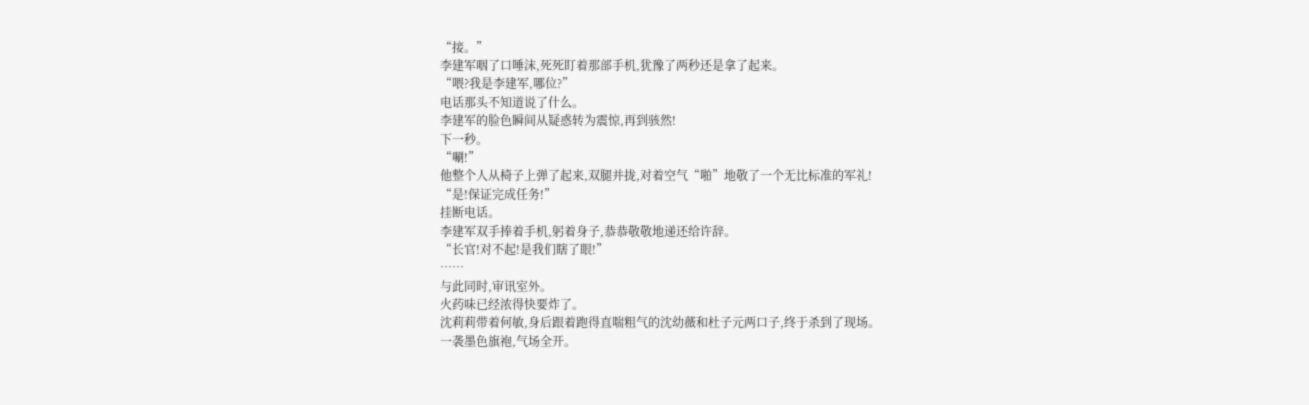“接。”
李建军咽了口唾沫,死死盯着那部手机,犹豫了两秒还是拿了起来。
“喂?我是李建军,哪位?”
电话那头不知道说了什么。
李建军的脸色瞬间从疑惑转为震惊,再到骇然!
下一秒。
“唰!”
他整个人从椅子上弹了起来,双腿并拢,对着空气“啪”地敬了一个无比标准的军礼!
“是!保证完成任务!”
挂断电话。
李建军双手捧着手机,躬着身子,恭恭敬敬地递还给许辞。
“长官!对不起!是我们瞎了眼!”
……
与此同时,审讯室外。
火药味已经浓得快要炸了。
沈莉莉带着何敏,身后跟着跑得直喘粗气的沈幼薇和杜子元两口子,终于杀到了现场。
一袭墨色旗袍,气场全开。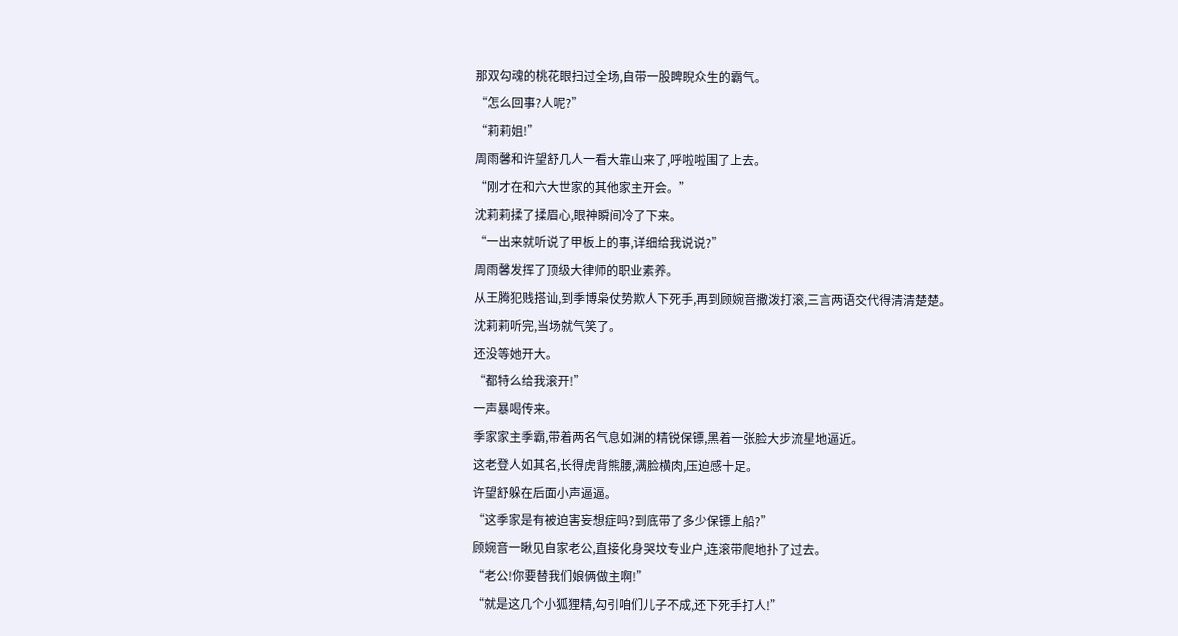那双勾魂的桃花眼扫过全场,自带一股睥睨众生的霸气。
“怎么回事?人呢?”
“莉莉姐!”
周雨馨和许望舒几人一看大靠山来了,呼啦啦围了上去。
“刚才在和六大世家的其他家主开会。”
沈莉莉揉了揉眉心,眼神瞬间冷了下来。
“一出来就听说了甲板上的事,详细给我说说?”
周雨馨发挥了顶级大律师的职业素养。
从王腾犯贱搭讪,到季博枭仗势欺人下死手,再到顾婉音撒泼打滚,三言两语交代得清清楚楚。
沈莉莉听完,当场就气笑了。
还没等她开大。
“都特么给我滚开!”
一声暴喝传来。
季家家主季霸,带着两名气息如渊的精锐保镖,黑着一张脸大步流星地逼近。
这老登人如其名,长得虎背熊腰,满脸横肉,压迫感十足。
许望舒躲在后面小声逼逼。
“这季家是有被迫害妄想症吗?到底带了多少保镖上船?”
顾婉音一瞅见自家老公,直接化身哭坟专业户,连滚带爬地扑了过去。
“老公!你要替我们娘俩做主啊!”
“就是这几个小狐狸精,勾引咱们儿子不成,还下死手打人!”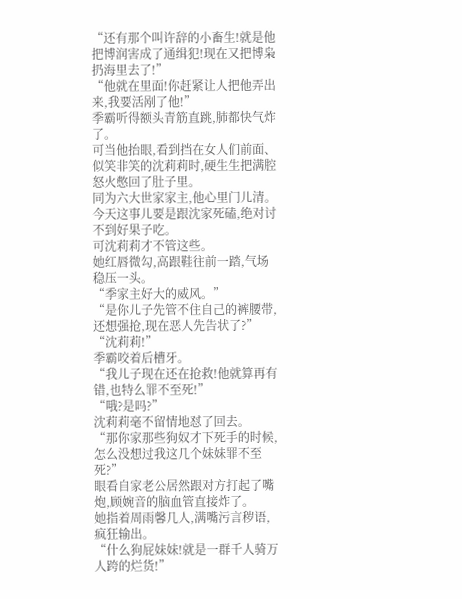“还有那个叫许辞的小畜生!就是他把博润害成了通缉犯!现在又把博枭扔海里去了!”
“他就在里面!你赶紧让人把他弄出来,我要活剐了他!”
季霸听得额头青筋直跳,肺都快气炸了。
可当他抬眼,看到挡在女人们前面、似笑非笑的沈莉莉时,硬生生把满腔怒火憋回了肚子里。
同为六大世家家主,他心里门儿清。
今天这事儿要是跟沈家死磕,绝对讨不到好果子吃。
可沈莉莉才不管这些。
她红唇微勾,高跟鞋往前一踏,气场稳压一头。
“季家主好大的威风。”
“是你儿子先管不住自己的裤腰带,还想强抢,现在恶人先告状了?”
“沈莉莉!”
季霸咬着后槽牙。
“我儿子现在还在抢救!他就算再有错,也特么罪不至死!”
“哦?是吗?”
沈莉莉毫不留情地怼了回去。
“那你家那些狗奴才下死手的时候,怎么没想过我这几个妹妹罪不至死?”
眼看自家老公居然跟对方打起了嘴炮,顾婉音的脑血管直接炸了。
她指着周雨馨几人,满嘴污言秽语,疯狂输出。
“什么狗屁妹妹!就是一群千人骑万人跨的烂货!”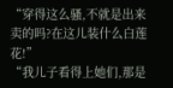“穿得这么骚,不就是出来卖的吗?在这儿装什么白莲花!”
“我儿子看得上她们,那是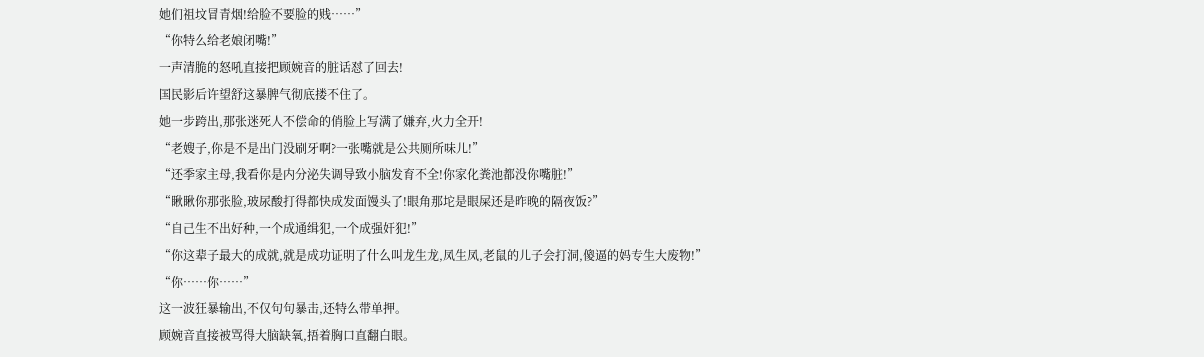她们祖坟冒青烟!给脸不要脸的贱……”
“你特么给老娘闭嘴!”
一声清脆的怒吼直接把顾婉音的脏话怼了回去!
国民影后许望舒这暴脾气彻底搂不住了。
她一步跨出,那张迷死人不偿命的俏脸上写满了嫌弃,火力全开!
“老嫂子,你是不是出门没刷牙啊?一张嘴就是公共厕所味儿!”
“还季家主母,我看你是内分泌失调导致小脑发育不全!你家化粪池都没你嘴脏!”
“瞅瞅你那张脸,玻尿酸打得都快成发面馒头了!眼角那坨是眼屎还是昨晚的隔夜饭?”
“自己生不出好种,一个成通缉犯,一个成强奸犯!”
“你这辈子最大的成就,就是成功证明了什么叫龙生龙,凤生凤,老鼠的儿子会打洞,傻逼的妈专生大废物!”
“你……你……”
这一波狂暴输出,不仅句句暴击,还特么带单押。
顾婉音直接被骂得大脑缺氧,捂着胸口直翻白眼。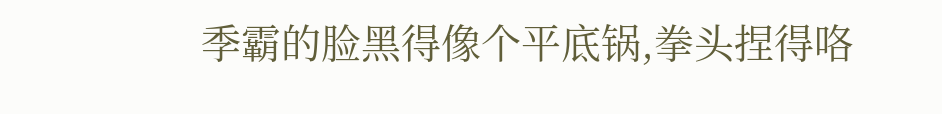季霸的脸黑得像个平底锅,拳头捏得咯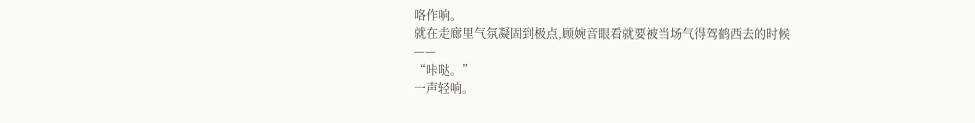咯作响。
就在走廊里气氛凝固到极点,顾婉音眼看就要被当场气得驾鹤西去的时候——
“咔哒。”
一声轻响。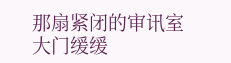那扇紧闭的审讯室大门缓缓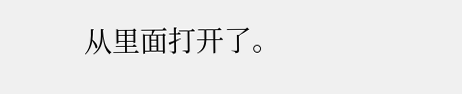从里面打开了。